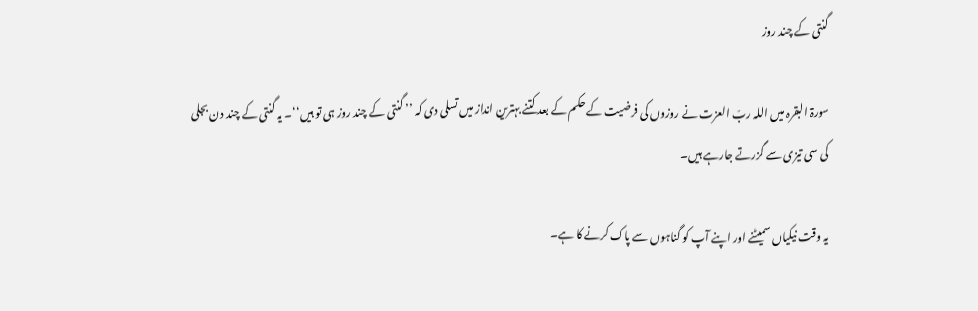گنتی کے چند روز

سورۃ البقرہ میں اللہ ربّ العزت نے روزوں کی فرضیت کے حکم کے بعد کتنے بہترین انداز میں تسلی دی کہ ’’ گنتی کے چند روز ہی تو ہیں‘‘۔ یہ گنتی کے چند دن بجلی کی سی تیزی سے گزرتے جارہے ہیں۔

یہ وقت نیکیاں سمیٹنے اور اپنے آپ کو گناہوں سے پاک کرنے کا ہے۔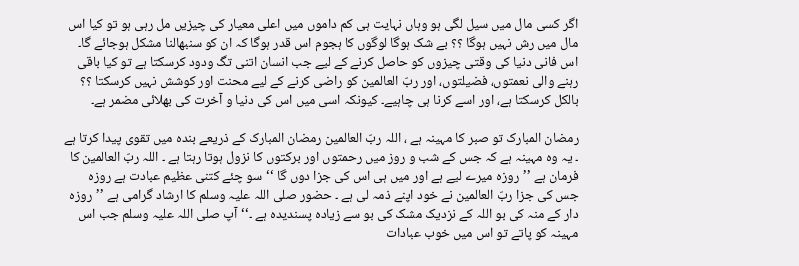اگر کسی مال میں سیل لگی ہو وہاں نہایت ہی کم داموں میں اعلی معیار کی چیزیں مل رہی ہو تو کیا اس مال میں رش نہیں ہوگا ؟؟ بے شک ہوگا لوگوں کا ہجوم اس قدر ہوگا کہ ان کو سنبھالنا مشکل ہوجائے گا۔ اس فانی دنیا کی وقتی چیزوں کو حاصل کرنے کے لیے جب انسان اتنی تگ ودود کرسکتا ہے تو کیا باقی رہنے والی نعمتوں، فضیلتوں، اور ربّ العالمین کو راضی کرنے کے لیے محنت اور کوشش نہیں کرسکتا ؟؟ بالکل کرسکتا ہے، اور اسے کرنا ہی چاہیے۔ کیونکہ اسی میں اس کی دنیا و آخرت کی بھلائی مضمر ہے۔

رمضان المبارک تو صبر کا مہینہ ہے ، اللہ ربّ العالمین رمضان المبارک کے ذریعے بندہ میں تقوی پیدا کرتا ہے ۔ یہ وہ مہینہ ہے کہ جس کے شب و روز میں رحمتوں اور برکتوں کا نزول ہوتا رہتا ہے ۔ اللہ ربّ العالمین کا فرمان ہے ’’روزہ میرے لیے ہے اور میں ہی اس کی جزا دوں گا ‘‘سو چئے کتنی عظیم عبادت ہے روزہ جس کی جزا ربّ العالمین نے خود اپنے ذمہ لی ہے ۔ حضور صلی اللہ علیہ وسلم کا ارشاد گرامی ہے ’’روزہ دار کے منہ کی بو اللہ کے نزدیک مشک کی بو سے زیادہ پسندیدہ ہے ۔‘‘ آپ صلی اللہ علیہ وسلم جب اس مہینہ کو پاتے تو اس میں خوب عبادات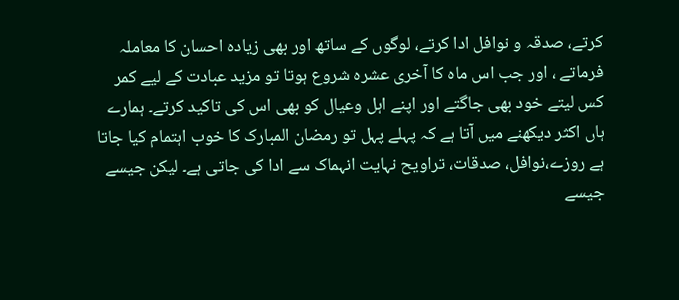کرتے، صدقہ و نوافل ادا کرتے، لوگوں کے ساتھ اور بھی زیادہ احسان کا معاملہ فرماتے ، اور جب اس ماہ کا آخری عشرہ شروع ہوتا تو مزید عبادت کے لیے کمر کس لیتے خود بھی جاگتے اور اپنے اہل وعیال کو بھی اس کی تاکید کرتے۔ ہمارے ہاں اکثر دیکھنے میں آتا ہے کہ پہلے پہل تو رمضان المبارک کا خوب اہتمام کیا جاتا ہے روزے،نوافل، صدقات، تراویح نہایت انہماک سے ادا کی جاتی ہے۔ لیکن جیسے جیسے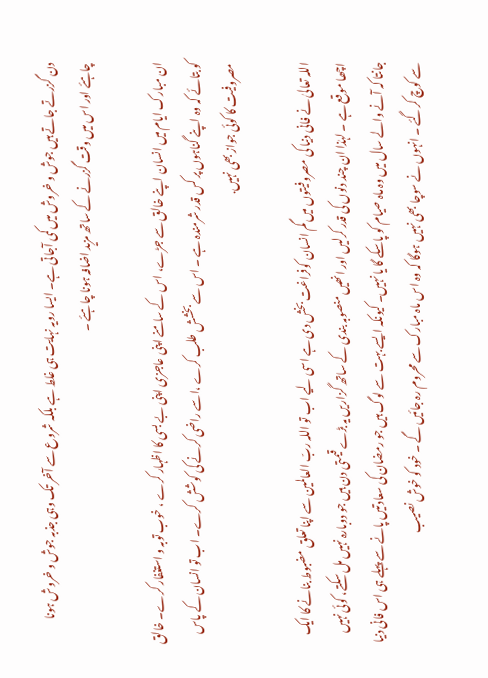دن گزرتے جاتے ہیں جوش و خروش میں کمی آجاتی ہے۔ ایسا رویہ نہایت ہی غلط ہے بلکہ شروع سے آخر تک وہی جذبہ جوش و خروش ہونا چاہئے اور اس میں وقت گزرنے کے ساتھ مزید اضافہ ہونا چاہئے ۔

ان مبارک ایام میں انسان اپنے خالق سے جڑے، اس کے سامنے اپنی عاجزی اپنی بے بسی کا اظہار کرے ، خوب توبہ و استغفار کرے۔ خالق کو بتائے کہ وہ اپنے گناہوں پر کس قدر شرمندہ ہے ۔ اس سے بخشش طلب کرے ،اسے راضی کرنے کی کوشش کرے۔ اب تو انسان کے پاس مصروفیت کا کوئی جواز بھی نہیں.

اللہ تعالیٰ نے فانی دنیا کی مصروفیتوں میں گم انسان کوفراغت بخش دی ہے اسی لیے اب تو اللہ ربّ العالمین سے اپنا تعلق مضبوط بنانے کا ایک اچھا موقع ہے ۔ لہٰذا ان چند دنوں کی قدر کرلیں اور انھیں منصوبہ بندی کے ساتھ گزاریں یہ بڑے قیمتی دن ہیں جو دوبارہ نہیں مل سکتے، کوئی نہیں جانتا کہ آنے والے سال میں وہ ماہ صیام کو پاسکے گا یا نہیں۔ کیونکہ ایسے بہت سے لوگ ہیں جو رمضان کی سعادتیں پانے سے پہلے ہی اس فانی دنیا سے کوچ کرگئے ۔ انہوں نے سوچا بھی نہیں ہوگا کہ وہ اس ماہ مبارک سے محروم رہ جائیں گے ۔ خود کو خوش نصیب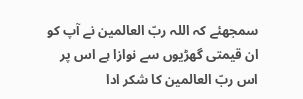سمجھئے کہ اللہ ربّ العالمین نے آپ کو ان قیمتی گھڑیوں سے نوازا ہے اس پر اس ربّ العالمین کا شکر ادا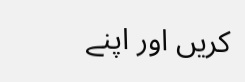کریں اور اپنے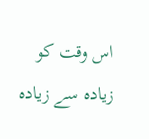اس وقت کو زیادہ سے زیادہ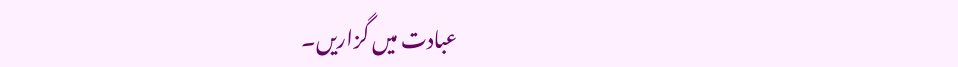عبادت میں گزاریں۔